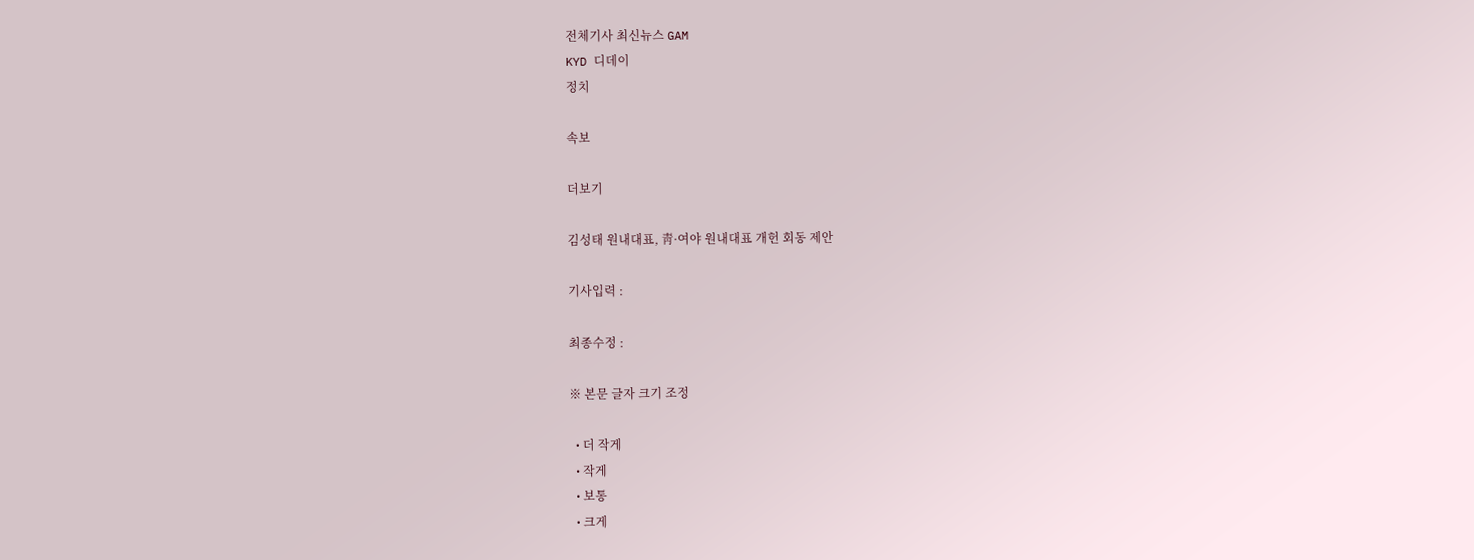전체기사 최신뉴스 GAM
KYD 디데이
정치

속보

더보기

김성태 원내대표, 靑·여야 원내대표 개헌 회동 제안

기사입력 :

최종수정 :

※ 본문 글자 크기 조정

  • 더 작게
  • 작게
  • 보통
  • 크게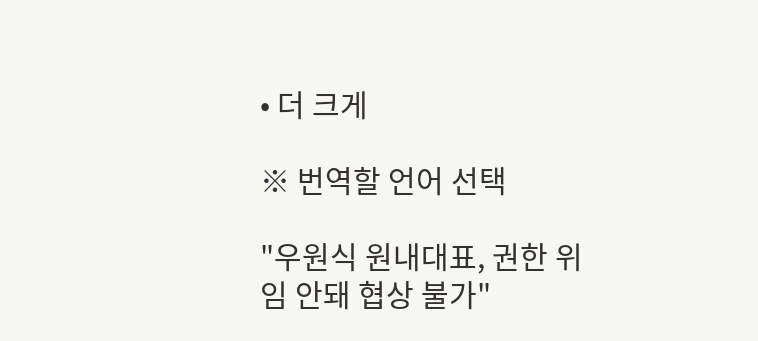• 더 크게

※ 번역할 언어 선택

"우원식 원내대표, 권한 위임 안돼 협상 불가"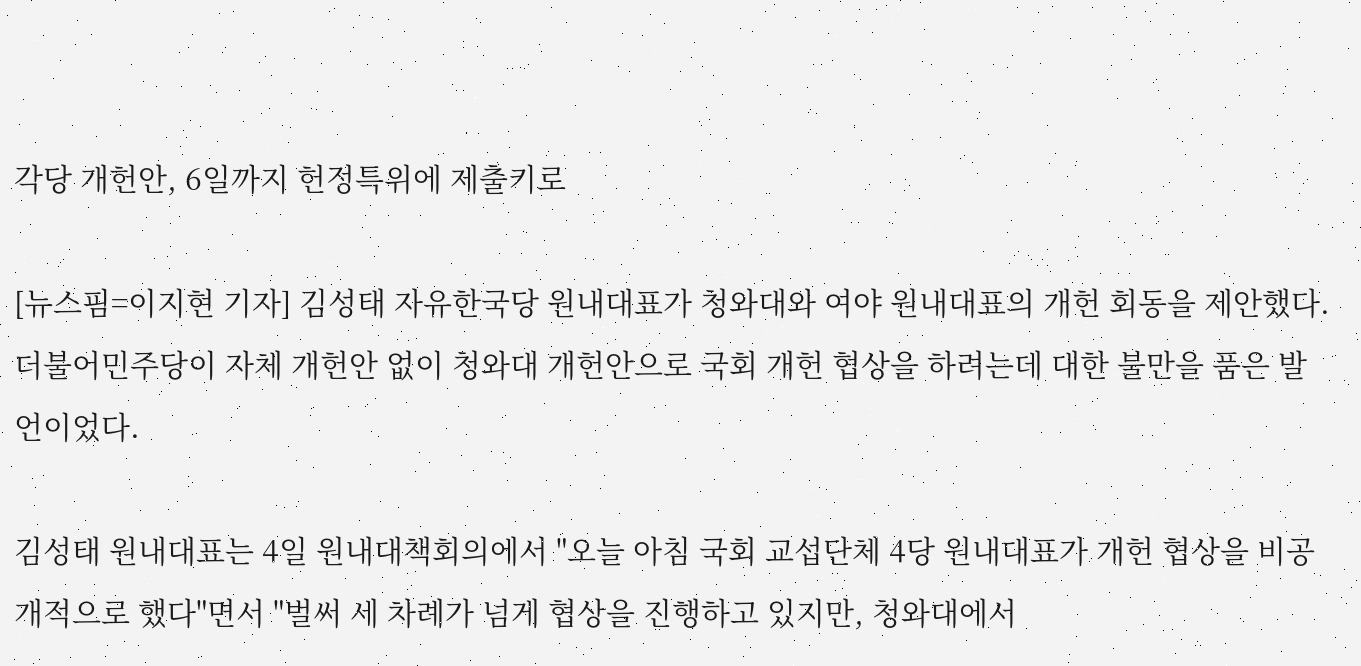각당 개헌안, 6일까지 헌정특위에 제출키로

[뉴스핌=이지현 기자] 김성태 자유한국당 원내대표가 청와대와 여야 원내대표의 개헌 회동을 제안했다. 더불어민주당이 자체 개헌안 없이 청와대 개헌안으로 국회 개헌 협상을 하려는데 대한 불만을 품은 발언이었다.

김성태 원내대표는 4일 원내대책회의에서 "오늘 아침 국회 교섭단체 4당 원내대표가 개헌 협상을 비공개적으로 했다"면서 "벌써 세 차례가 넘게 협상을 진행하고 있지만, 청와대에서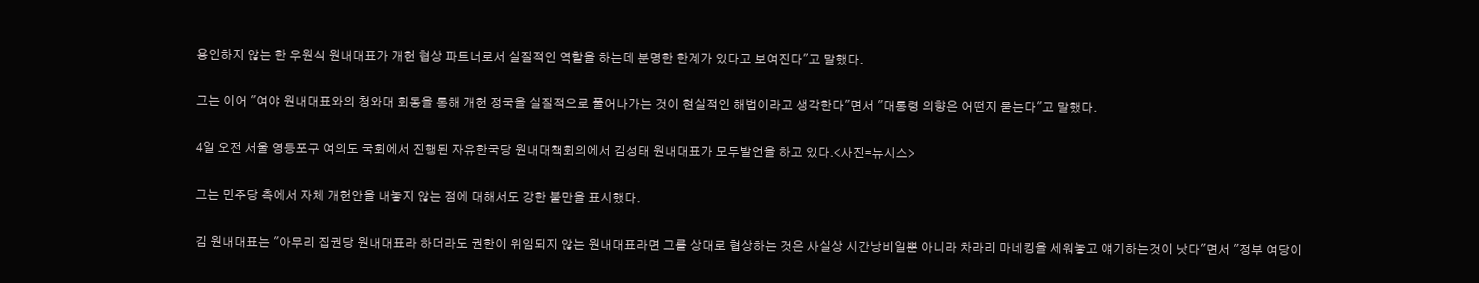용인하지 않는 한 우원식 원내대표가 개헌 협상 파트너로서 실질적인 역할을 하는데 분명한 한계가 있다고 보여진다"고 말했다.

그는 이어 "여야 원내대표와의 청와대 회동을 통해 개헌 정국을 실질적으로 풀어나가는 것이 현실적인 해법이라고 생각한다"면서 "대통령 의향은 어떤지 묻는다"고 말했다.

4일 오전 서울 영등포구 여의도 국회에서 진행된 자유한국당 원내대책회의에서 김성태 원내대표가 모두발언을 하고 있다.<사진=뉴시스>

그는 민주당 측에서 자체 개헌안을 내놓지 않는 점에 대해서도 강한 불만을 표시했다.

김 원내대표는 "아무리 집권당 원내대표라 하더라도 권한이 위임되지 않는 원내대표라면 그를 상대로 협상하는 것은 사실상 시간낭비일뿐 아니라 차라리 마네킹을 세워놓고 얘기하는것이 낫다"면서 "정부 여당이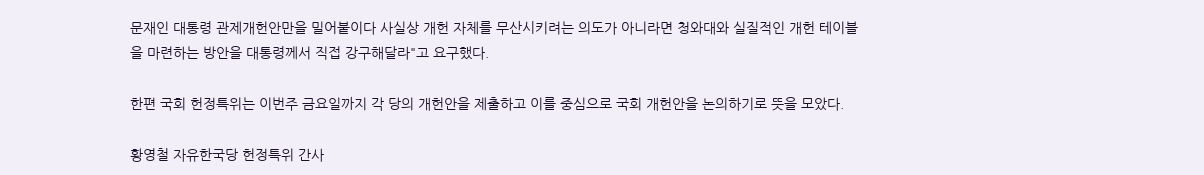문재인 대통령 관제개헌안만을 밀어붙이다 사실상 개헌 자체를 무산시키려는 의도가 아니라면 청와대와 실질적인 개헌 테이블을 마련하는 방안을 대통령께서 직접 강구해달라"고 요구했다.

한편 국회 헌정특위는 이번주 금요일까지 각 당의 개헌안을 제출하고 이를 중심으로 국회 개헌안을 논의하기로 뜻을 모았다.

황영철 자유한국당 헌정특위 간사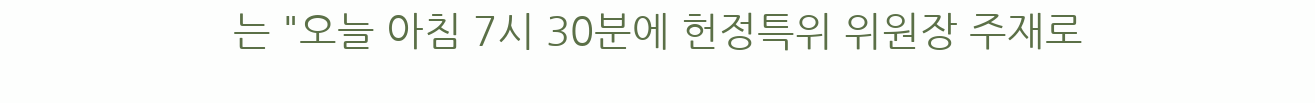는 "오늘 아침 7시 30분에 헌정특위 위원장 주재로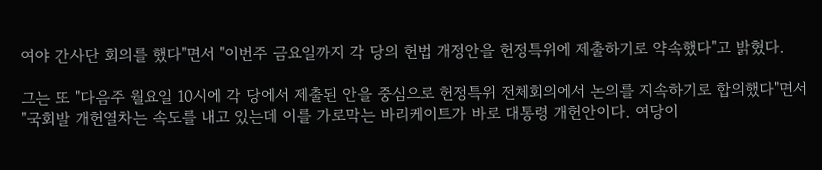여야 간사단 회의를 했다"면서 "이번주 금요일까지 각 당의 헌법 개정안을 헌정특위에 제출하기로 약속했다"고 밝혔다.

그는 또 "다음주 월요일 10시에 각 당에서 제출된 안을 중심으로 헌정특위 전체회의에서 논의를 지속하기로 합의했다"면서 "국회발 개헌열차는 속도를 내고 있는데 이를 가로막는 바리케이트가 바로 대통령 개헌안이다. 여당이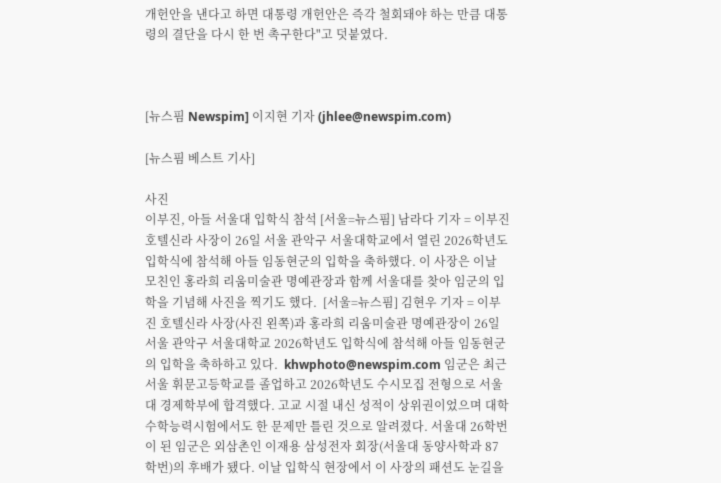개헌안을 낸다고 하면 대통령 개헌안은 즉각 철회돼야 하는 만큼 대통령의 결단을 다시 한 번 촉구한다"고 덧붙였다.



[뉴스핌 Newspim] 이지현 기자 (jhlee@newspim.com)

[뉴스핌 베스트 기사]

사진
이부진, 아들 서울대 입학식 참석 [서울=뉴스핌] 남라다 기자 = 이부진 호텔신라 사장이 26일 서울 관악구 서울대학교에서 열린 2026학년도 입학식에 참석해 아들 임동현군의 입학을 축하했다. 이 사장은 이날 모친인 홍라희 리움미술관 명예관장과 함께 서울대를 찾아 임군의 입학을 기념해 사진을 찍기도 했다.  [서울=뉴스핌] 김현우 기자 = 이부진 호텔신라 사장(사진 왼쪽)과 홍라희 리움미술관 명예관장이 26일 서울 관악구 서울대학교 2026학년도 입학식에 참석해 아들 임동현군의 입학을 축하하고 있다.  khwphoto@newspim.com 임군은 최근 서울 휘문고등학교를 졸업하고 2026학년도 수시모집 전형으로 서울대 경제학부에 합격했다. 고교 시절 내신 성적이 상위권이었으며 대학수학능력시험에서도 한 문제만 틀린 것으로 알려졌다. 서울대 26학번이 된 임군은 외삼촌인 이재용 삼성전자 회장(서울대 동양사학과 87학번)의 후배가 됐다. 이날 입학식 현장에서 이 사장의 패션도 눈길을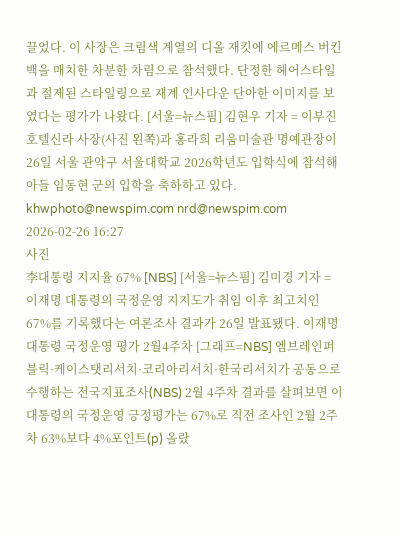끌었다. 이 사장은 크림색 계열의 디올 재킷에 에르메스 버킨백을 매치한 차분한 차림으로 참석했다. 단정한 헤어스타일과 절제된 스타일링으로 재계 인사다운 단아한 이미지를 보였다는 평가가 나왔다. [서울=뉴스핌] 김현우 기자 = 이부진 호텔신라 사장(사진 왼쪽)과 홍라희 리움미술관 명예관장이 26일 서울 관악구 서울대학교 2026학년도 입학식에 참석해 아들 임동현 군의 입학을 축하하고 있다. khwphoto@newspim.com nrd@newspim.com 2026-02-26 16:27
사진
李대통령 지지율 67% [NBS] [서울=뉴스핌] 김미경 기자 = 이재명 대통령의 국정운영 지지도가 취임 이후 최고치인 67%를 기록했다는 여론조사 결과가 26일 발표됐다. 이재명 대통령 국정운영 평가 2월4주차 [그래프=NBS] 엠브레인퍼블릭·케이스탯리서치·코리아리서치·한국리서치가 공동으로 수행하는 전국지표조사(NBS) 2월 4주차 결과를 살펴보면 이 대통령의 국정운영 긍정평가는 67%로 직전 조사인 2월 2주차 63%보다 4%포인트(p) 올랐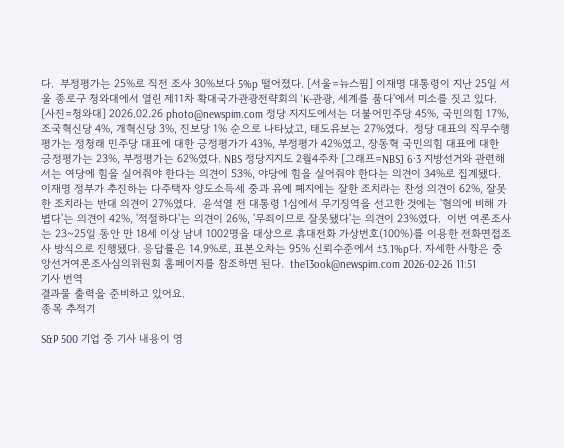다.  부정평가는 25%로 직전 조사 30%보다 5%p 떨어졌다. [서울=뉴스핌] 이재명 대통령이 지난 25일 서울 종로구 청와대에서 열린 제11차 확대국가관광전략회의 'K-관광, 세계를 품다'에서 미소를 짓고 있다. [사진=청와대] 2026.02.26 photo@newspim.com 정당 지지도에서는 더불어민주당 45%, 국민의힘 17%, 조국혁신당 4%, 개혁신당 3%, 진보당 1% 순으로 나타났고, 태도유보는 27%였다.  정당 대표의 직무수행 평가는 정청래 민주당 대표에 대한 긍정평가가 43%, 부정평가 42%였고, 장동혁 국민의힘 대표에 대한 긍정평가는 23%, 부정평가는 62%였다. NBS 정당지지도 2월4주차 [그래프=NBS] 6·3 지방선거와 관련해서는 여당에 힘을 실어줘야 한다는 의견이 53%, 야당에 힘을 실어줘야 한다는 의견이 34%로 집계됐다. 이재명 정부가 추진하는 다주택자 양도소득세 중과 유예 폐지에는 잘한 조치라는 찬성 의견이 62%, 잘못한 조치라는 반대 의견이 27%였다.  윤석열 전 대통령 1심에서 무기징역을 선고한 것에는 '혐의에 비해 가볍다'는 의견이 42%, '적절하다'는 의견이 26%, '무죄이므로 잘못됐다'는 의견이 23%였다.  이번 여론조사는 23~25일 동안 만 18세 이상 남녀 1002명을 대상으로 휴대전화 가상번호(100%)를 이용한 전화면접조사 방식으로 진행됐다. 응답률은 14.9%로, 표본오차는 95% 신뢰수준에서 ±3.1%p다. 자세한 사항은 중앙선거여론조사심의위원회 홈페이지를 참조하면 된다.  the13ook@newspim.com 2026-02-26 11:51
기사 번역
결과물 출력을 준비하고 있어요.
종목 추적기

S&P 500 기업 중 기사 내용이 영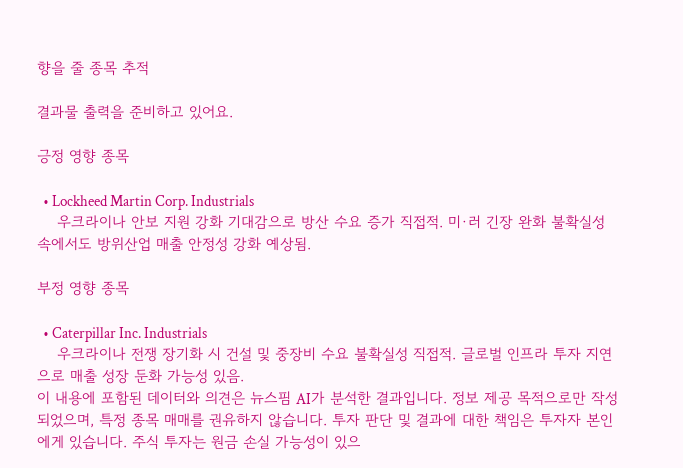향을 줄 종목 추적

결과물 출력을 준비하고 있어요.

긍정 영향 종목

  • Lockheed Martin Corp. Industrials
    우크라이나 안보 지원 강화 기대감으로 방산 수요 증가 직접적. 미·러 긴장 완화 불확실성 속에서도 방위산업 매출 안정성 강화 예상됨.

부정 영향 종목

  • Caterpillar Inc. Industrials
    우크라이나 전쟁 장기화 시 건설 및 중장비 수요 불확실성 직접적. 글로벌 인프라 투자 지연으로 매출 성장 둔화 가능성 있음.
이 내용에 포함된 데이터와 의견은 뉴스핌 AI가 분석한 결과입니다. 정보 제공 목적으로만 작성되었으며, 특정 종목 매매를 권유하지 않습니다. 투자 판단 및 결과에 대한 책임은 투자자 본인에게 있습니다. 주식 투자는 원금 손실 가능성이 있으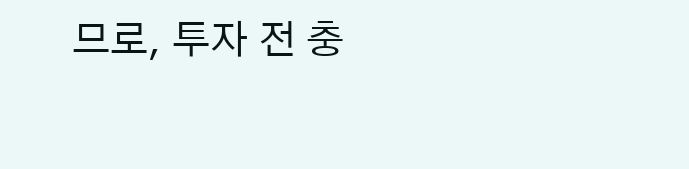므로, 투자 전 충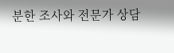분한 조사와 전문가 상담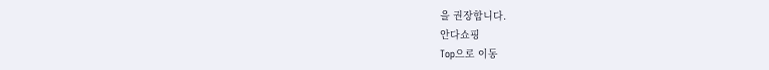을 권장합니다.
안다쇼핑
Top으로 이동